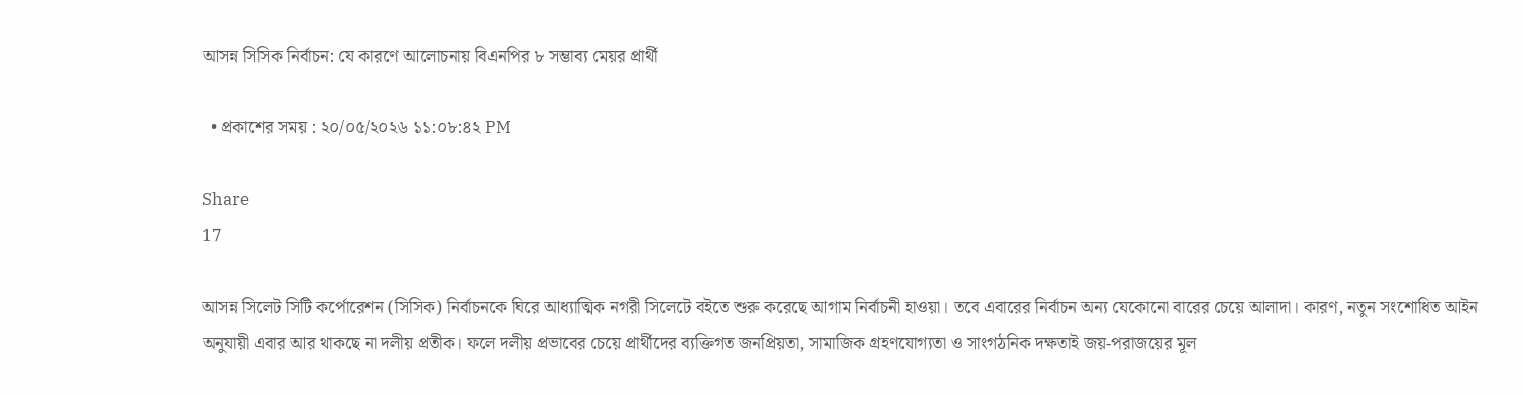আসন্ন সিসিক নির্বাচন: যে কারণে আলোচনায় বিএনপির ৮ সম্ভাব্য মেয়র প্রার্থী

  • প্রকাশের সময় : ২০/০৫/২০২৬ ১১:০৮:৪২ PM

Share
17

আসন্ন সিলেট সিটি কর্পোরেশন (সিসিক) নির্বাচনকে ঘিরে আধ্যাত্মিক নগরী সিলেটে বইতে শুরু করেছে আগাম নির্বাচনী হাওয়া। তবে এবারের নির্বাচন অন্য যেকোনো বারের চেয়ে আলাদা। কারণ, নতুন সংশোধিত আইন অনুযায়ী এবার আর থাকছে না দলীয় প্রতীক। ফলে দলীয় প্রভাবের চেয়ে প্রার্থীদের ব্যক্তিগত জনপ্রিয়তা, সামাজিক গ্রহণযোগ্যতা ও সাংগঠনিক দক্ষতাই জয়-পরাজয়ের মূল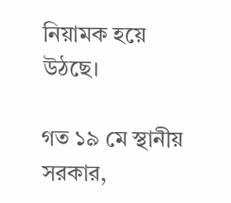নিয়ামক হয়ে উঠছে।

গত ১৯ মে স্থানীয় সরকার,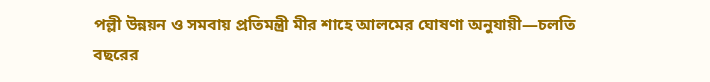পল্লী উন্নয়ন ও সমবায় প্রতিমন্ত্রী মীর শাহে আলমের ঘোষণা অনুযায়ী—চলতি বছরের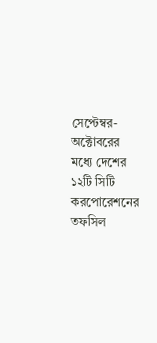সেপ্টেম্বর-অক্টোবরের মধ্যে দেশের ১২টি সিটি করপোরেশনের তফসিল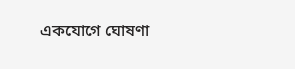একযোগে ঘোষণা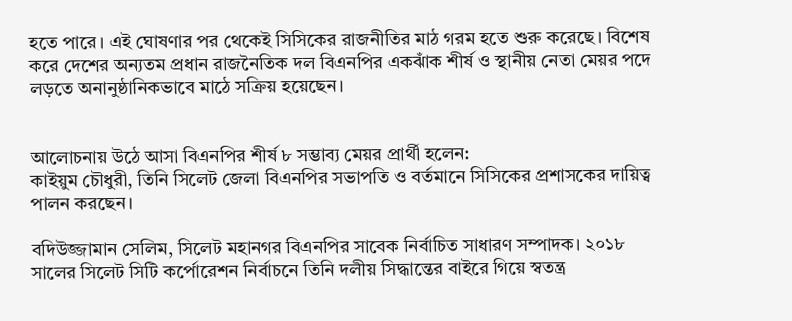হতে পারে। এই ঘোষণার পর থেকেই সিসিকের রাজনীতির মাঠ গরম হতে শুরু করেছে। বিশেষ করে দেশের অন্যতম প্রধান রাজনৈতিক দল বিএনপির একঝাঁক শীর্ষ ও স্থানীয় নেতা মেয়র পদে লড়তে অনানুষ্ঠানিকভাবে মাঠে সক্রিয় হয়েছেন।


আলোচনায় উঠে আসা বিএনপির শীর্ষ ৮ সম্ভাব্য মেয়র প্রার্থী হলেন:
কাইয়ুম চৌধুরী, তিনি সিলেট জেলা বিএনপির সভাপতি ও বর্তমানে সিসিকের প্রশাসকের দায়িত্ব পালন করছেন।

বদিউজ্জামান সেলিম, সিলেট মহানগর বিএনপির সাবেক নির্বাচিত সাধারণ সম্পাদক। ২০১৮ সালের সিলেট সিটি কর্পোরেশন নির্বাচনে তিনি দলীয় সিদ্ধান্তের বাইরে গিয়ে স্বতন্ত্র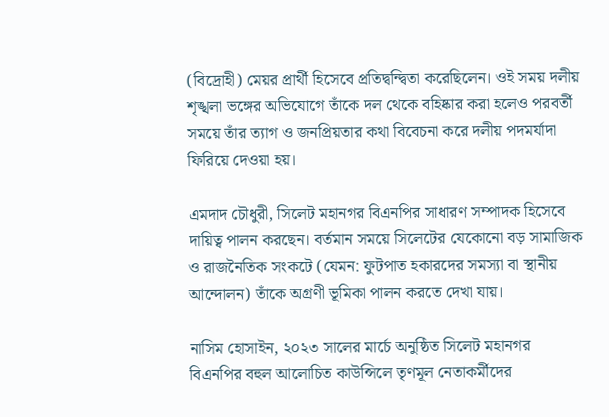(বিদ্রোহী) মেয়র প্রার্থী হিসেবে প্রতিদ্বন্দ্বিতা করেছিলেন। ওই সময় দলীয় শৃঙ্খলা ভঙ্গের অভিযোগে তাঁকে দল থেকে বহিষ্কার করা হলেও পরবর্তী সময়ে তাঁর ত্যাগ ও জনপ্রিয়তার কথা বিবেচনা করে দলীয় পদমর্যাদা ফিরিয়ে দেওয়া হয়।

এমদাদ চৌধুরী, সিলেট মহানগর বিএনপির সাধারণ সম্পাদক হিসেবে দায়িত্ব পালন করছেন। বর্তমান সময়ে সিলেটের যেকোনো বড় সামাজিক ও রাজনৈতিক সংকটে (যেমন: ফুটপাত হকারদের সমস্যা বা স্থানীয় আন্দোলন) তাঁকে অগ্রণী ভূমিকা পালন করতে দেখা যায়।

নাসিম হোসাইন, ২০২৩ সালের মার্চে অনুষ্ঠিত সিলেট মহানগর বিএনপির বহুল আলোচিত কাউন্সিলে তৃণমূল নেতাকর্মীদের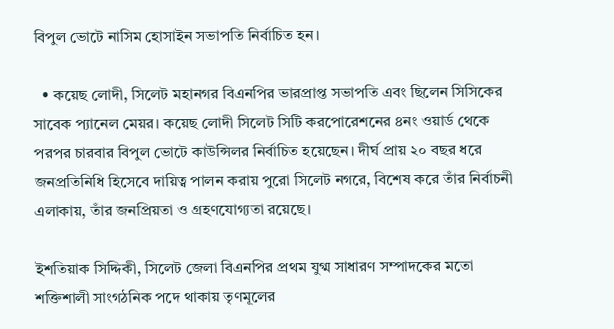বিপুল ভোটে নাসিম হোসাইন সভাপতি নির্বাচিত হন।

  • কয়েছ লোদী, সিলেট মহানগর বিএনপির ভারপ্রাপ্ত সভাপতি এবং ছিলেন সিসিকের সাবেক প্যানেল মেয়র। কয়েছ লোদী সিলেট সিটি করপোরেশনের ৪নং ওয়ার্ড থেকে পরপর চারবার বিপুল ভোটে কাউন্সিলর নির্বাচিত হয়েছেন। দীর্ঘ প্রায় ২০ বছর ধরে জনপ্রতিনিধি হিসেবে দায়িত্ব পালন করায় পুরো সিলেট নগরে, বিশেষ করে তাঁর নির্বাচনী এলাকায়, তাঁর জনপ্রিয়তা ও গ্রহণযোগ্যতা রয়েছে।

ইশতিয়াক সিদ্দিকী, সিলেট জেলা বিএনপির প্রথম যুগ্ম সাধারণ সম্পাদকের মতো শক্তিশালী সাংগঠনিক পদে থাকায় তৃণমূলের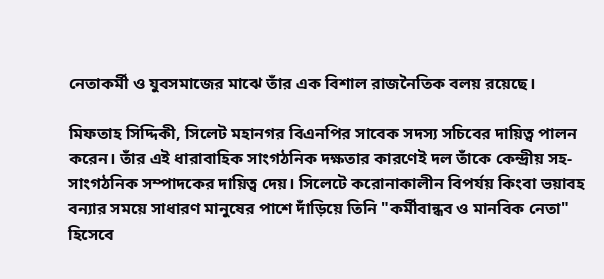নেতাকর্মী ও যুবসমাজের মাঝে তাঁর এক বিশাল রাজনৈতিক বলয় রয়েছে।

মিফতাহ সিদ্দিকী, সিলেট মহানগর বিএনপির সাবেক সদস্য সচিবের দায়িত্ব পালন করেন। তাঁর এই ধারাবাহিক সাংগঠনিক দক্ষতার কারণেই দল তাঁকে কেন্দ্রীয় সহ-সাংগঠনিক সম্পাদকের দায়িত্ব দেয়। সিলেটে করোনাকালীন বিপর্যয় কিংবা ভয়াবহ বন্যার সময়ে সাধারণ মানুষের পাশে দাঁড়িয়ে তিনি "কর্মীবান্ধব ও মানবিক নেতা" হিসেবে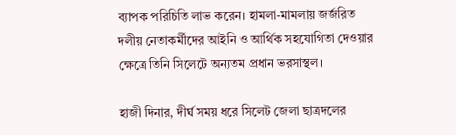ব্যাপক পরিচিতি লাভ করেন। হামলা-মামলায় জর্জরিত দলীয় নেতাকর্মীদের আইনি ও আর্থিক সহযোগিতা দেওয়ার ক্ষেত্রে তিনি সিলেটে অন্যতম প্রধান ভরসাস্থল।

হাজী দিনার, দীর্ঘ সময় ধরে সিলেট জেলা ছাত্রদলের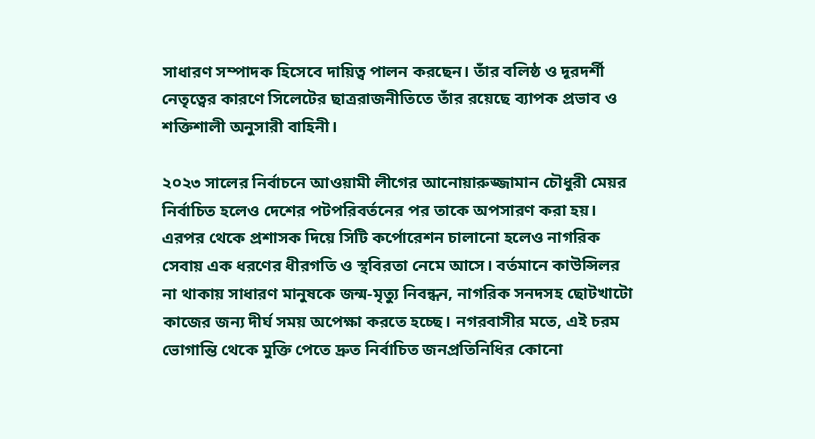সাধারণ সম্পাদক হিসেবে দায়িত্ব পালন করছেন। তাঁর বলিষ্ঠ ও দূরদর্শী নেতৃত্বের কারণে সিলেটের ছাত্ররাজনীতিতে তাঁর রয়েছে ব্যাপক প্রভাব ও শক্তিশালী অনুসারী বাহিনী।

২০২৩ সালের নির্বাচনে আওয়ামী লীগের আনোয়ারুজ্জামান চৌধুরী মেয়র নির্বাচিত হলেও দেশের পটপরিবর্তনের পর তাকে অপসারণ করা হয়। এরপর থেকে প্রশাসক দিয়ে সিটি কর্পোরেশন চালানো হলেও নাগরিক সেবায় এক ধরণের ধীরগতি ও স্থবিরতা নেমে আসে। বর্তমানে কাউন্সিলর না থাকায় সাধারণ মানুষকে জন্ম-মৃত্যু নিবন্ধন, নাগরিক সনদসহ ছোটখাটো কাজের জন্য দীর্ঘ সময় অপেক্ষা করতে হচ্ছে। নগরবাসীর মতে, এই চরম ভোগান্তি থেকে মুক্তি পেতে দ্রুত নির্বাচিত জনপ্রতিনিধির কোনো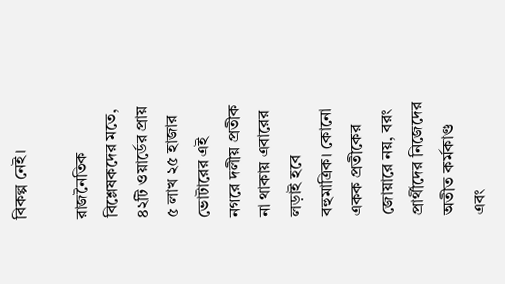বিকল্প নেই।

রাজনৈতিক বিশ্লেষকদের মতে, ৪২টি ওয়ার্ডের প্রায় ৫ লাখ ২৫ হাজার ভোটারের এই নগরে দলীয় প্রতীক না থাকায় এবারের লড়াই হবে বহুমাত্রিক। কোনো একক প্রতীকের জোয়ারে নয়, বরং প্রার্থীদের নিজেদের অতীত কর্মকাণ্ড এবং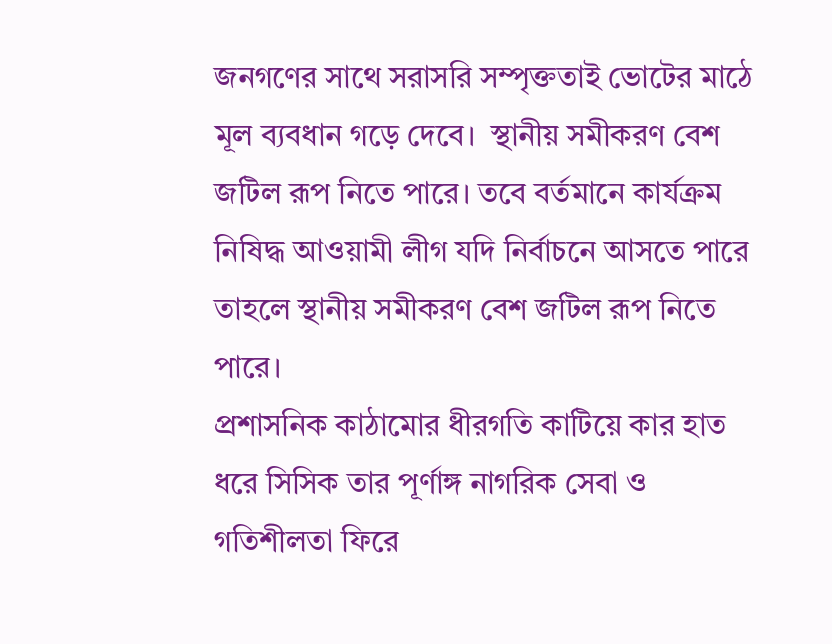জনগণের সাথে সরাসরি সম্পৃক্ততাই ভোটের মাঠে মূল ব্যবধান গড়ে দেবে।  স্থানীয় সমীকরণ বেশ জটিল রূপ নিতে পারে। তবে বর্তমানে কার্যক্রম নিষিদ্ধ আওয়ামী লীগ যদি নির্বাচনে আসতে পারে তাহলে স্থানীয় সমীকরণ বেশ জটিল রূপ নিতে পারে।
প্রশাসনিক কাঠামোর ধীরগতি কাটিয়ে কার হাত ধরে সিসিক তার পূর্ণাঙ্গ নাগরিক সেবা ও গতিশীলতা ফিরে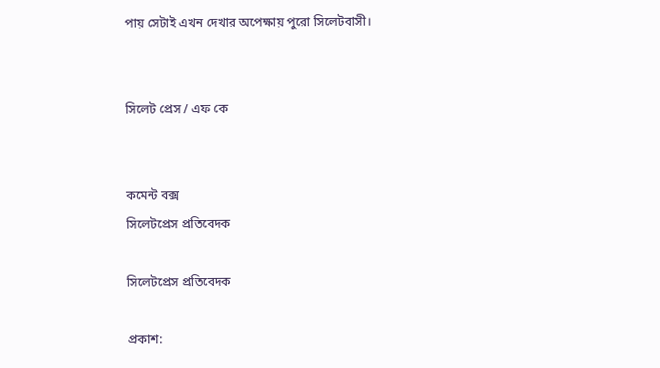পায় সেটাই এখন দেখার অপেক্ষায় পুরো সিলেটবাসী।


সিলেট প্রেস / এফ কে


কমেন্ট বক্স
সিলেটপ্রেস প্রতিবেদক

সিলেটপ্রেস প্রতিবেদক

প্রকাশ: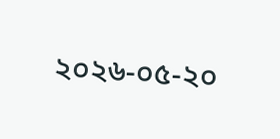২০২৬-০৫-২০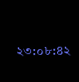২৩:০৮:৪২